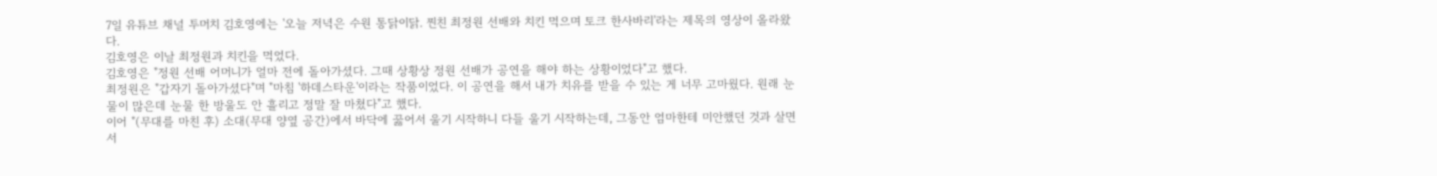7일 유튜브 채널 투머치 김호영에는 '오늘 저녁은 수원 통닭이닭. 찐친 최정원 선배와 치킨 먹으며 토크 한사바리'라는 제목의 영상이 올라왔다.
김호영은 이날 최정원과 치킨을 먹었다.
김호영은 "정원 선배 어머니가 얼마 전에 돌아가셨다. 그때 상황상 정원 선배가 공연을 해야 하는 상황이었다"고 했다.
최정원은 "갑자기 돌아가셨다"며 "마침 '하데스타운'이라는 작품이었다. 이 공연을 해서 내가 치유를 받을 수 있는 게 너무 고마웠다. 원래 눈물이 많은데 눈물 한 방울도 안 흘리고 정말 잘 마쳤다"고 했다.
이어 "(무대를 마친 후) 소대(무대 양옆 공간)에서 바닥에 꿇어서 울기 시작하니 다들 울기 시작하는데, 그동안 엄마한테 미안했던 것과 살면서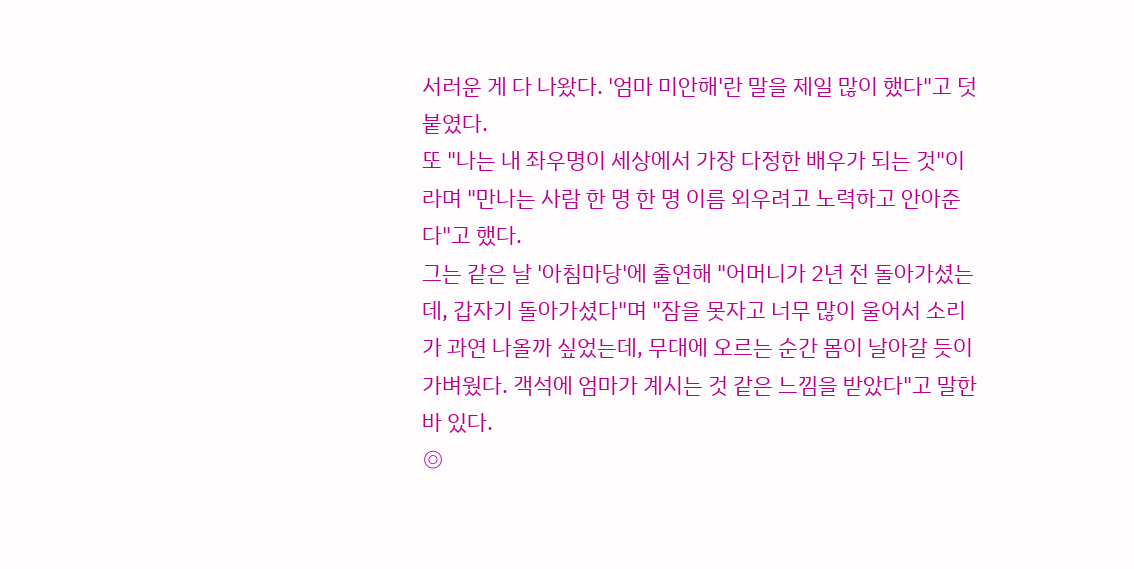서러운 게 다 나왔다. '엄마 미안해'란 말을 제일 많이 했다"고 덧붙였다.
또 "나는 내 좌우명이 세상에서 가장 다정한 배우가 되는 것"이라며 "만나는 사람 한 명 한 명 이름 외우려고 노력하고 안아준다"고 했다.
그는 같은 날 '아침마당'에 출연해 "어머니가 2년 전 돌아가셨는데, 갑자기 돌아가셨다"며 "잠을 못자고 너무 많이 울어서 소리가 과연 나올까 싶었는데, 무대에 오르는 순간 몸이 날아갈 듯이 가벼웠다. 객석에 엄마가 계시는 것 같은 느낌을 받았다"고 말한 바 있다.
◎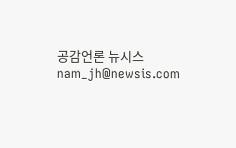공감언론 뉴시스 nam_jh@newsis.com